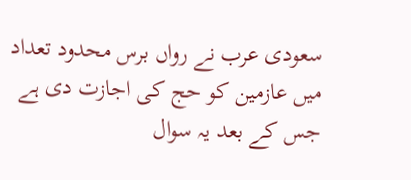سعودی عرب نے رواں برس محدود تعداد میں عازمین کو حج کی اجازت دی ہے جس کے بعد یہ سوال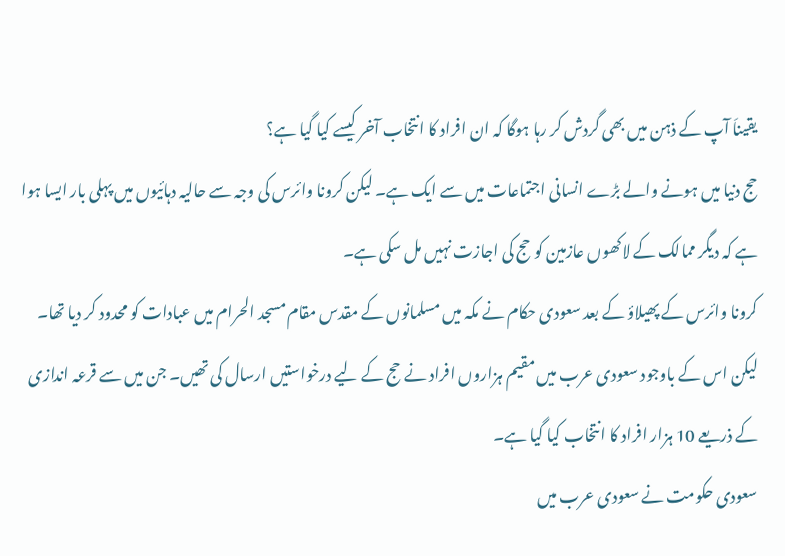یقیناَ آپ کے ذہن میں بھی گردش کر رہا ہوگا کہ ان افراد کا انتخاب آخر کیسے کیا گیا ہے؟
حج دنیا میں ہونے والے بڑے انسانی اجتماعات میں سے ایک ہے۔ لیکن کرونا وائرس کی وجہ سے حالیہ دہائیوں میں پہلی بار ایسا ہوا ہے کہ دیگر ممالک کے لاکھوں عازمین کو حج کی اجازت نہیں مل سکی ہے۔
کرونا وائرس کے پھیلاؤ کے بعد سعودی حکام نے مکہ میں مسلمانوں کے مقدس مقام مسجد الحرام میں عبادات کو محدود کر دیا تھا۔ لیکن اس کے باوجود سعودی عرب میں مقیم ہزاروں افراد نے حج کے لیے درخواستیں ارسال کی تھیں۔ جن میں سے قرعہ اندازی کے ذریعے 10 ہزار افراد کا انتخاب کیا گیا ہے۔
سعودی حکومت نے سعودی عرب میں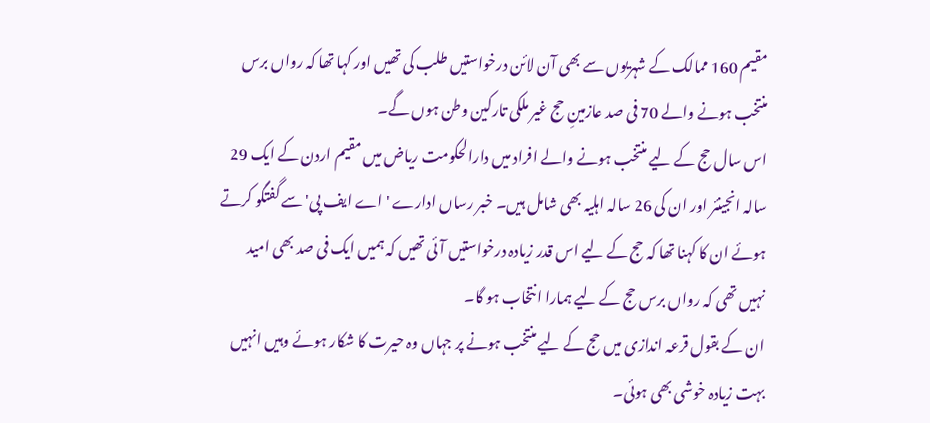مقیم 160 ممالک کے شہریوں سے بھی آن لائن درخواستیں طلب کی تھیں اور کہا تھا کہ رواں برس منتخب ہونے والے 70 فی صد عازمینِ حج غیر ملکی تارکین وطن ہوں گے۔
اس سال حج کے لیے منتخب ہونے والے افراد میں دارالحکومت ریاض میں مقیم اردن کے ایک 29 سالہ انجینئر اور ان کی 26 سالہ اہلیہ بھی شامل ہیں۔ خبر رساں ادارے 'اے ایف پی' سے گفتگو کرتے ہوئے ان کا کہنا تھا کہ حج کے لیے اس قدر زیادہ درخواستیں آئی تھیں کہ ہمیں ایک فی صد بھی امید نہیں تھی کہ رواں برس حج کے لیے ہمارا انتخاب ہو گا۔
ان کے بقول قرعہ اندازی میں حج کے لیے منتخب ہونے پر جہاں وہ حیرت کا شکار ہوئے وہیں انہیں بہت زیادہ خوشی بھی ہوئی۔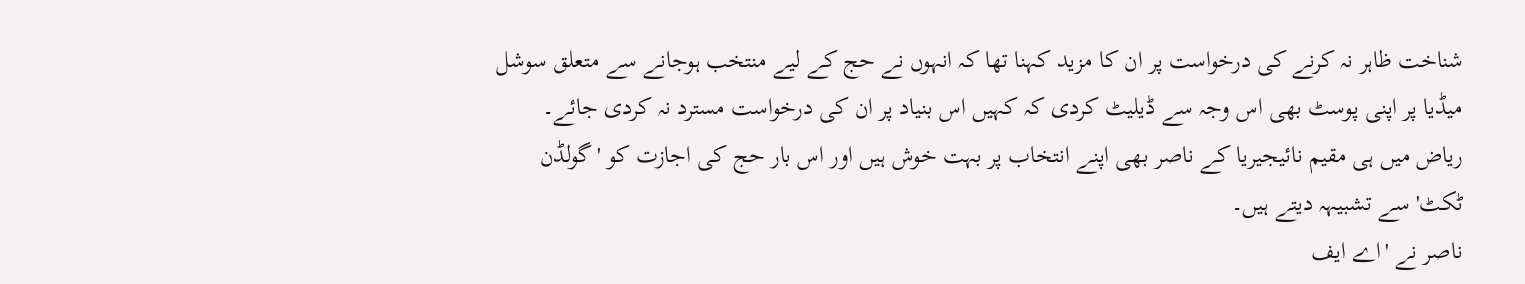شناخت ظاہر نہ کرنے کی درخواست پر ان کا مزید کہنا تھا کہ انہوں نے حج کے لیے منتخب ہوجانے سے متعلق سوشل میڈیا پر اپنی پوسٹ بھی اس وجہ سے ڈیلیٹ کردی کہ کہیں اس بنیاد پر ان کی درخواست مسترد نہ کردی جائے۔
ریاض میں ہی مقیم نائیجیریا کے ناصر بھی اپنے انتخاب پر بہت خوش ہیں اور اس بار حج کی اجازت کو 'گولڈن ٹکٹ' سے تشبیہہ دیتے ہیں۔
ناصر نے 'اے ایف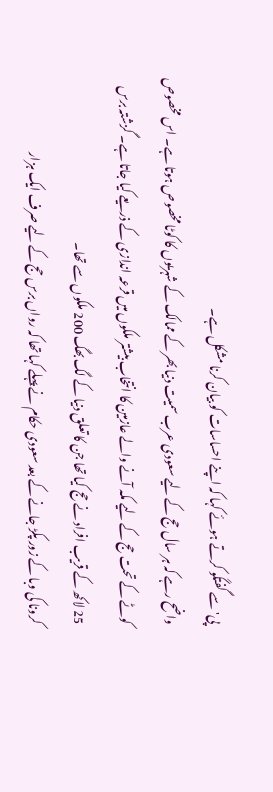پی' سے گفتگو کرتے ہوئے کہا کہ اپنے احساسات کو بیان کرنا مشکل ہے۔
واضح رہے کہ ہر سال حج کے لیے سعودی عرب سمیت دنیا بھر کے ممالک کے شہریوں کا کوٹا مخصوص ہوتا ہے۔ اس مخصوص کوٹے کے تحت حج کے لیے مکہ آنے والے عازمین کا انتخاب بیشتر ملکوں میں قرعہ اندازی کے ذریعے کیا جاتا ہے۔ گزشتہ برس 25 لاکھ کے قریب افراد نے حج کیا تھا جن کا تعلق دنیا کے لگ بھگ 200 ملکوں سے تھا۔
کرونا کی وبا کے زور پکڑ جانے کے بعد سعودی حکام نے پہلے کہا تھا کہ رواں برس حج کے لیے صرف ایک ہزار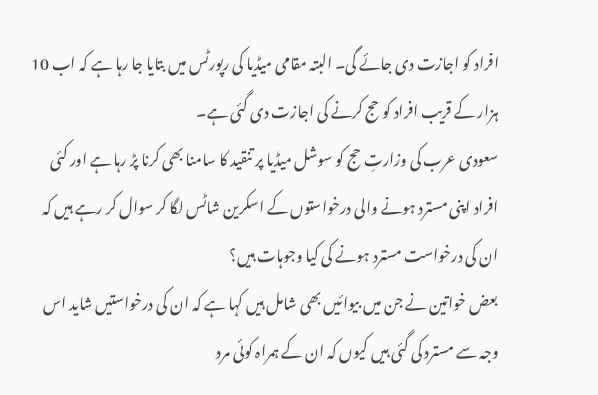افراد کو اجازت دی جائے گی۔ البتہ مقامی میڈیا کی رپورٹس میں بتایا جا رہا ہے کہ اب 10 ہزار کے قریب افراد کو حج کرنے کی اجازت دی گئی ہے۔
سعودی عرب کی وزارتِ حج کو سوشل میڈیا پر تنقید کا سامنا بھی کرنا پڑ رہا ہے اور کئی افراد اپنی مسترد ہونے والی درخواستوں کے اسکرین شاٹس لگا کر سوال کر رہے ہیں کہ ان کی درخواست مسترد ہونے کی کیا وجوہات ہیں؟
بعض خواتین نے جن میں بیوائیں بھی شامل ہیں کہا ہے کہ ان کی درخواستیں شاید اس وجہ سے مسترد کی گئی ہیں کیوں کہ ان کے ہمراہ کوئی مرد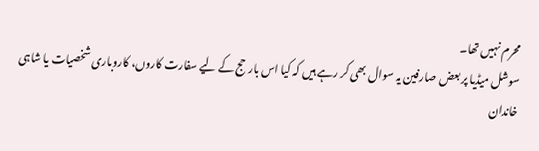محرم نہیں تھا۔
سوشل میڈیا پر بعض صارفین یہ سوال بھی کر رہے ہیں کہ کیا اس بار حج کے لیے سفارت کاروں، کاروباری شخصیات یا شاہی خاندان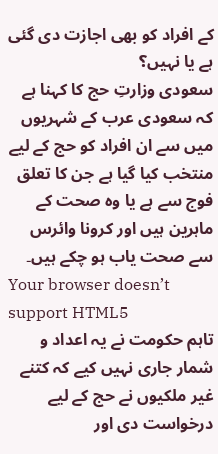کے افراد کو بھی اجازت دی گئی ہے یا نہیں؟
سعودی وزارتِ حج کا کہنا ہے کہ سعودی عرب کے شہریوں میں سے ان افراد کو حج کے لیے منتخب کیا گیا ہے جن کا تعلق فوج سے ہے یا وہ صحت کے ماہرین ہیں اور کرونا وائرس سے صحت یاب ہو چکے ہیں۔
Your browser doesn’t support HTML5
تاہم حکومت نے یہ اعداد و شمار جاری نہیں کیے کہ کتنے غیر ملکیوں نے حج کے لیے درخواست دی اور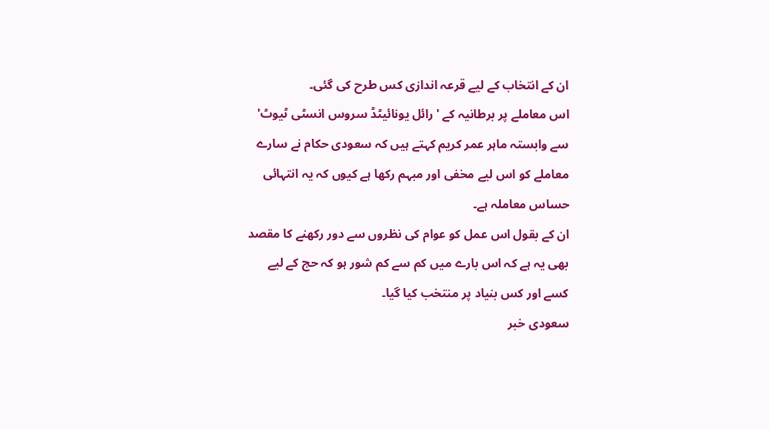ان کے انتخاب کے لیے قرعہ اندازی کس طرح کی گئی۔
اس معاملے پر برطانیہ کے 'رائل یونائیٹڈ سروس انسٹی ٹیوٹ' سے وابستہ ماہر عمر کریم کہتے ہیں کہ سعودی حکام نے سارے معاملے کو اس لیے مخفی اور مبہم رکھا ہے کیوں کہ یہ انتہائی حساس معاملہ ہے۔
ان کے بقول اس عمل کو عوام کی نظروں سے دور رکھنے کا مقصد بھی یہ ہے کہ اس بارے میں کم سے کم شور ہو کہ حج کے لیے کسے اور کس بنیاد پر منتخب کیا گیا۔
سعودی خبر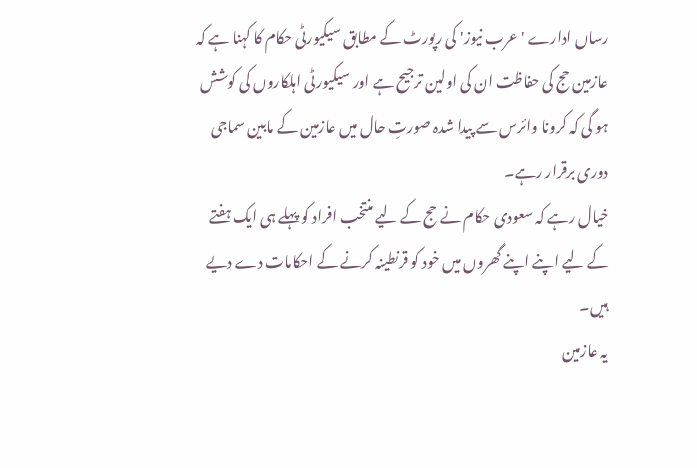رساں ادارے 'عرب نیوز' کی رپورٹ کے مطابق سیکیورٹی حکام کا کہنا ہے کہ عازمین حج کی حفاظت ان کی اولین ترجیح ہے اور سیکیورٹی اہلکاروں کی کوشش ہو گی کہ کرونا وائرس سے پیدا شدہ صورتِ حال میں عازمین کے مابین سماجی دوری برقرار رہے۔
خیال رہے کہ سعودی حکام نے حج کے لیے منتخب افراد کو پہلے ہی ایک ہفتے کے لیے اپنے اپنے گھروں میں خود کو قرنطینہ کرنے کے احکامات دے دیے ہیں۔
یہ عازمین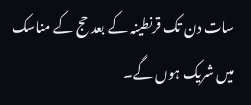سات دن تک قرنطینہ کے بعد حج کے مناسک میں شریک ہوں گے۔